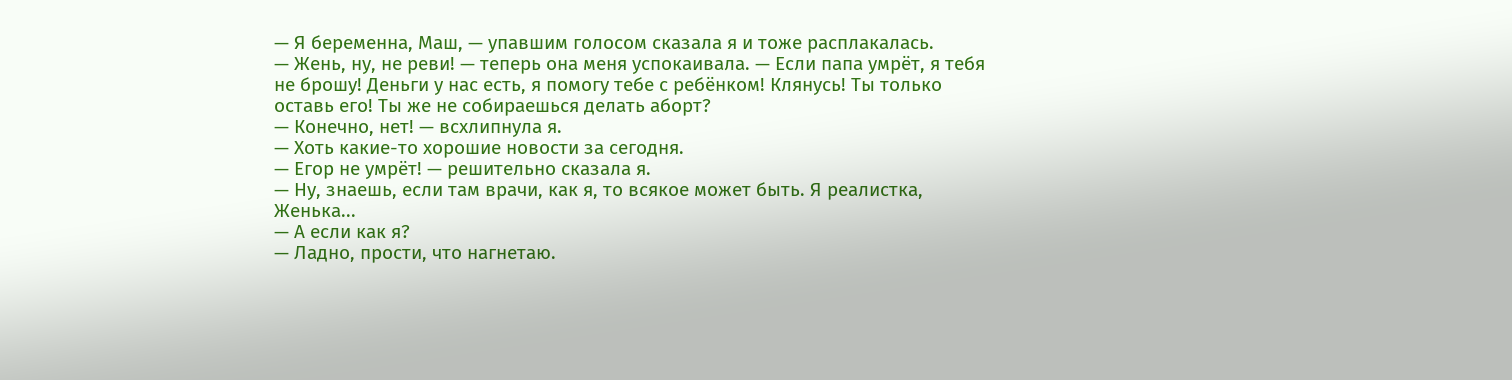— Я беременна, Маш, — упавшим голосом сказала я и тоже расплакалась.
— Жень, ну, не реви! — теперь она меня успокаивала. — Если папа умрёт, я тебя не брошу! Деньги у нас есть, я помогу тебе с ребёнком! Клянусь! Ты только оставь его! Ты же не собираешься делать аборт?
— Конечно, нет! — всхлипнула я.
— Хоть какие-то хорошие новости за сегодня.
— Егор не умрёт! — решительно сказала я.
— Ну, знаешь, если там врачи, как я, то всякое может быть. Я реалистка, Женька...
— А если как я?
— Ладно, прости, что нагнетаю.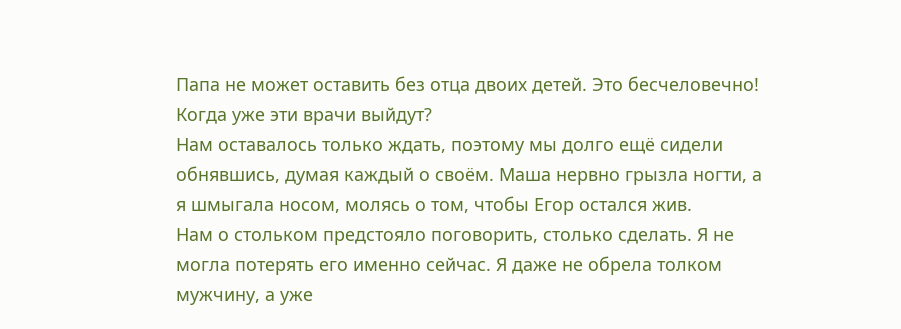Папа не может оставить без отца двоих детей. Это бесчеловечно! Когда уже эти врачи выйдут?
Нам оставалось только ждать, поэтому мы долго ещё сидели обнявшись, думая каждый о своём. Маша нервно грызла ногти, а я шмыгала носом, молясь о том, чтобы Егор остался жив.
Нам о стольком предстояло поговорить, столько сделать. Я не могла потерять его именно сейчас. Я даже не обрела толком мужчину, а уже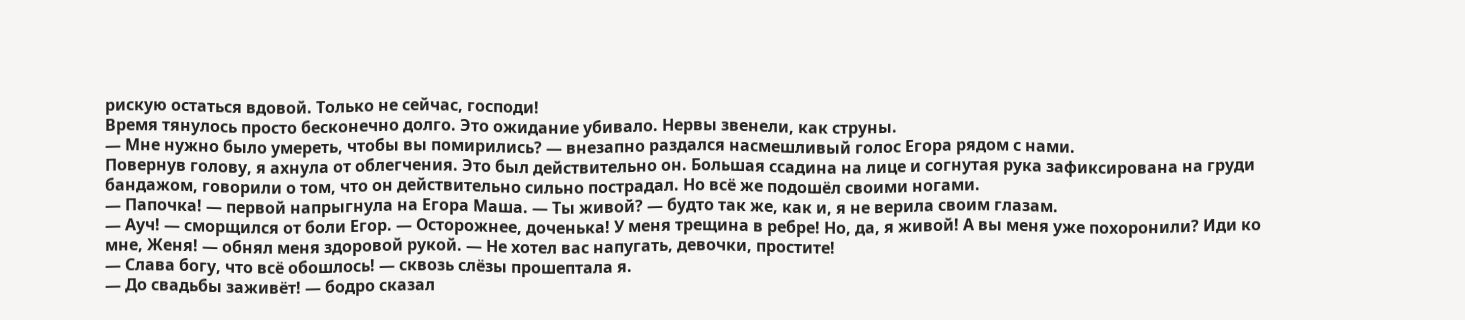рискую остаться вдовой. Только не сейчас, господи!
Время тянулось просто бесконечно долго. Это ожидание убивало. Нервы звенели, как струны.
— Мне нужно было умереть, чтобы вы помирились? — внезапно раздался насмешливый голос Егора рядом с нами.
Повернув голову, я ахнула от облегчения. Это был действительно он. Большая ссадина на лице и согнутая рука зафиксирована на груди бандажом, говорили о том, что он действительно сильно пострадал. Но всё же подошёл своими ногами.
— Папочка! — первой напрыгнула на Егора Маша. — Ты живой? — будто так же, как и, я не верила своим глазам.
— Ауч! — сморщился от боли Егор. — Осторожнее, доченька! У меня трещина в ребре! Но, да, я живой! А вы меня уже похоронили? Иди ко мне, Женя! — обнял меня здоровой рукой. — Не хотел вас напугать, девочки, простите!
— Слава богу, что всё обошлось! — сквозь слёзы прошептала я.
— До свадьбы заживёт! — бодро сказал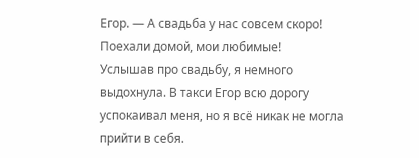Егор. — А свадьба у нас совсем скоро! Поехали домой, мои любимые!
Услышав про свадьбу, я немного выдохнула. В такси Егор всю дорогу успокаивал меня, но я всё никак не могла прийти в себя.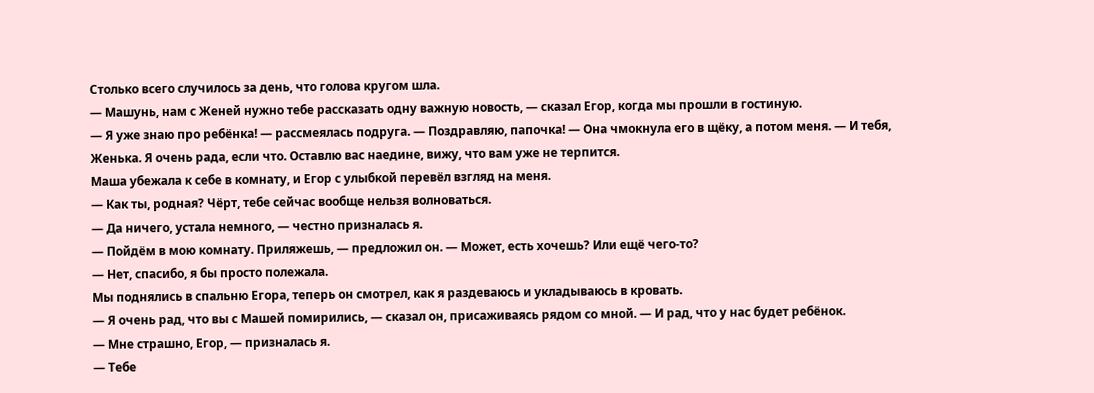Столько всего случилось за день, что голова кругом шла.
— Машунь, нам с Женей нужно тебе рассказать одну важную новость, — сказал Егор, когда мы прошли в гостиную.
— Я уже знаю про ребёнка! — рассмеялась подруга. — Поздравляю, папочка! — Она чмокнула его в щёку, а потом меня. — И тебя, Женька. Я очень рада, если что. Оставлю вас наедине, вижу, что вам уже не терпится.
Маша убежала к себе в комнату, и Егор с улыбкой перевёл взгляд на меня.
— Как ты, родная? Чёрт, тебе сейчас вообще нельзя волноваться.
— Да ничего, устала немного, — честно призналась я.
— Пойдём в мою комнату. Приляжешь, — предложил он. — Может, есть хочешь? Или ещё чего-то?
— Нет, спасибо, я бы просто полежала.
Мы поднялись в спальню Егора, теперь он смотрел, как я раздеваюсь и укладываюсь в кровать.
— Я очень рад, что вы с Машей помирились, — сказал он, присаживаясь рядом со мной. — И рад, что у нас будет ребёнок.
— Мне страшно, Егор, — призналась я.
— Тебе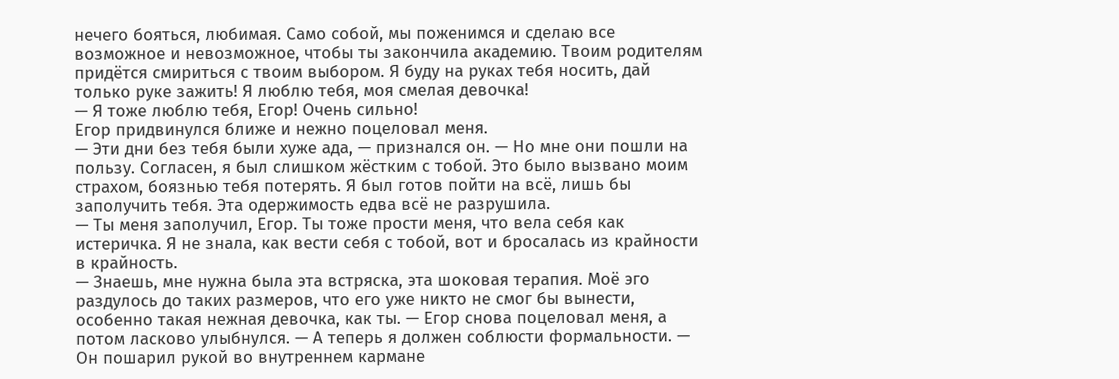нечего бояться, любимая. Само собой, мы поженимся и сделаю все возможное и невозможное, чтобы ты закончила академию. Твоим родителям придётся смириться с твоим выбором. Я буду на руках тебя носить, дай только руке зажить! Я люблю тебя, моя смелая девочка!
— Я тоже люблю тебя, Егор! Очень сильно!
Егор придвинулся ближе и нежно поцеловал меня.
— Эти дни без тебя были хуже ада, — признался он. — Но мне они пошли на пользу. Согласен, я был слишком жёстким с тобой. Это было вызвано моим страхом, боязнью тебя потерять. Я был готов пойти на всё, лишь бы заполучить тебя. Эта одержимость едва всё не разрушила.
— Ты меня заполучил, Егор. Ты тоже прости меня, что вела себя как истеричка. Я не знала, как вести себя с тобой, вот и бросалась из крайности в крайность.
— Знаешь, мне нужна была эта встряска, эта шоковая терапия. Моё эго раздулось до таких размеров, что его уже никто не смог бы вынести, особенно такая нежная девочка, как ты. — Егор снова поцеловал меня, а потом ласково улыбнулся. — А теперь я должен соблюсти формальности. — Он пошарил рукой во внутреннем кармане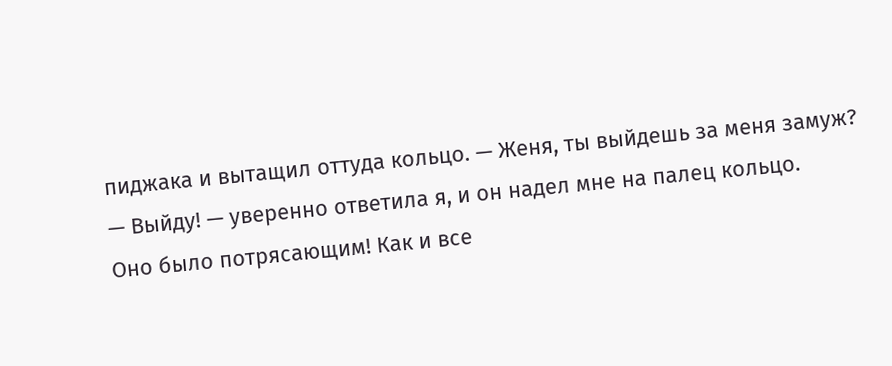пиджака и вытащил оттуда кольцо. — Женя, ты выйдешь за меня замуж?
— Выйду! — уверенно ответила я, и он надел мне на палец кольцо.
Оно было потрясающим! Как и все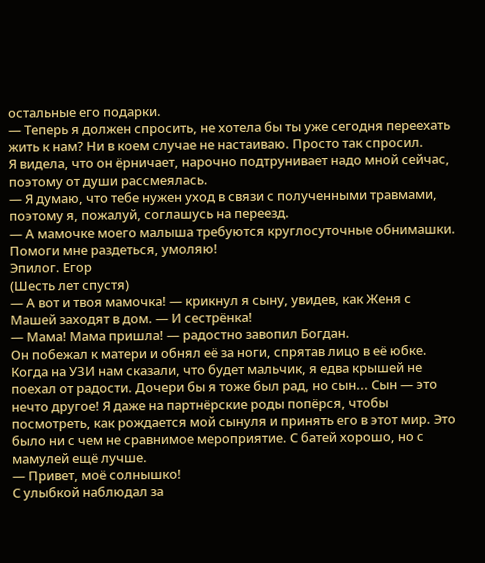остальные его подарки.
— Теперь я должен спросить, не хотела бы ты уже сегодня переехать жить к нам? Ни в коем случае не настаиваю. Просто так спросил.
Я видела, что он ёрничает, нарочно подтрунивает надо мной сейчас, поэтому от души рассмеялась.
— Я думаю, что тебе нужен уход в связи с полученными травмами, поэтому я, пожалуй, соглашусь на переезд.
— А мамочке моего малыша требуются круглосуточные обнимашки. Помоги мне раздеться, умоляю!
Эпилог. Егор
(Шесть лет спустя)
— А вот и твоя мамочка! — крикнул я сыну, увидев, как Женя с Машей заходят в дом. — И сестрёнка!
— Мама! Мама пришла! — радостно завопил Богдан.
Он побежал к матери и обнял её за ноги, спрятав лицо в её юбке. Когда на УЗИ нам сказали, что будет мальчик, я едва крышей не поехал от радости. Дочери бы я тоже был рад, но сын... Сын — это нечто другое! Я даже на партнёрские роды попёрся, чтобы посмотреть, как рождается мой сынуля и принять его в этот мир. Это было ни с чем не сравнимое мероприятие. С батей хорошо, но с мамулей ещё лучше.
— Привет, моё солнышко!
С улыбкой наблюдал за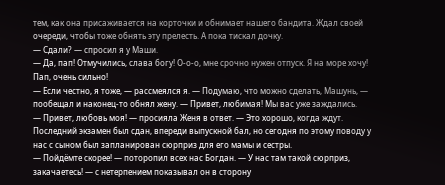тем, как она присаживается на корточки и обнимает нашего бандита. Ждал своей очереди, чтобы тоже обнять эту прелесть. А пока тискал дочку.
— Сдали? — спросил я у Маши.
— Да, пап! Отмучились, слава богу! О-о-о, мне срочно нужен отпуск. Я на море хочу! Пап, очень сильно!
— Если честно, я тоже, — рассмеялся я. — Подумаю, что можно сделать, Машунь, — пообещал и наконец-то обнял жену. — Привет, любимая! Мы вас уже заждались.
— Привет, любовь моя! — просияла Женя в ответ. — Это хорошо, когда ждут.
Последний экзамен был сдан, впереди выпускной бал, но сегодня по этому поводу у нас с сыном был запланирован сюрприз для его мамы и сестры.
— Пойдёмте скорее! — поторопил всех нас Богдан. — У нас там такой сюрприз, закачаетесь! — с нетерпением показывал он в сторону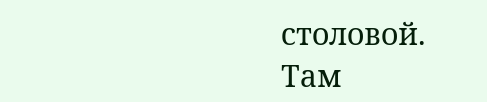столовой.
Там